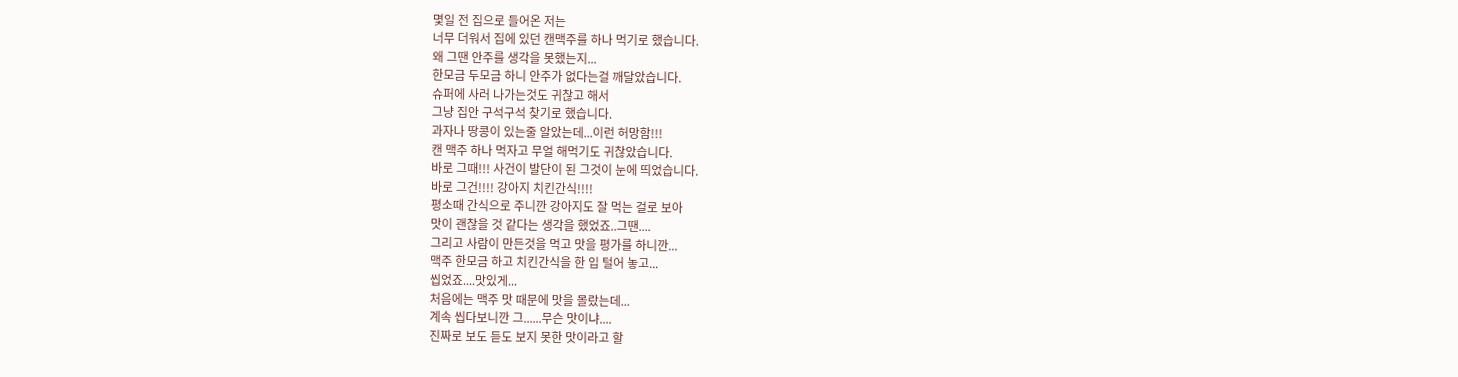몇일 전 집으로 들어온 저는
너무 더워서 집에 있던 캔맥주를 하나 먹기로 했습니다.
왜 그땐 안주를 생각을 못했는지...
한모금 두모금 하니 안주가 없다는걸 깨달았습니다.
슈퍼에 사러 나가는것도 귀찮고 해서
그냥 집안 구석구석 찾기로 했습니다.
과자나 땅콩이 있는줄 알았는데...이런 허망함!!!
캔 맥주 하나 먹자고 무얼 해먹기도 귀찮았습니다.
바로 그때!!! 사건이 발단이 된 그것이 눈에 띄었습니다.
바로 그건!!!! 강아지 치킨간식!!!!
평소때 간식으로 주니깐 강아지도 잘 먹는 걸로 보아
맛이 괜찮을 것 같다는 생각을 했었죠..그땐....
그리고 사람이 만든것을 먹고 맛을 평가를 하니깐...
맥주 한모금 하고 치킨간식을 한 입 털어 놓고...
씹었죠....맛있게...
처음에는 맥주 맛 때문에 맛을 몰랐는데...
계속 씹다보니깐 그......무슨 맛이냐....
진짜로 보도 듣도 보지 못한 맛이라고 할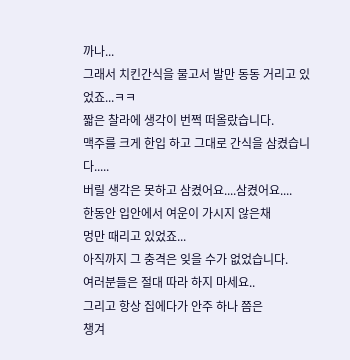까나...
그래서 치킨간식을 물고서 발만 동동 거리고 있었죠...ㅋㅋ
짧은 찰라에 생각이 번쩍 떠올랐습니다.
맥주를 크게 한입 하고 그대로 간식을 삼켰습니다.....
버릴 생각은 못하고 삼켰어요....삼켰어요....
한동안 입안에서 여운이 가시지 않은채
멍만 때리고 있었죠...
아직까지 그 충격은 잊을 수가 없었습니다.
여러분들은 절대 따라 하지 마세요..
그리고 항상 집에다가 안주 하나 쯤은
챙겨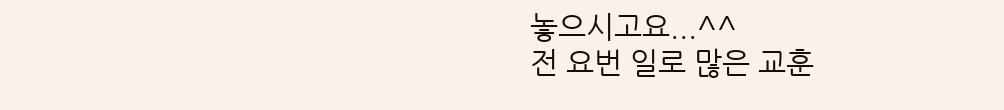놓으시고요...^^
전 요번 일로 많은 교훈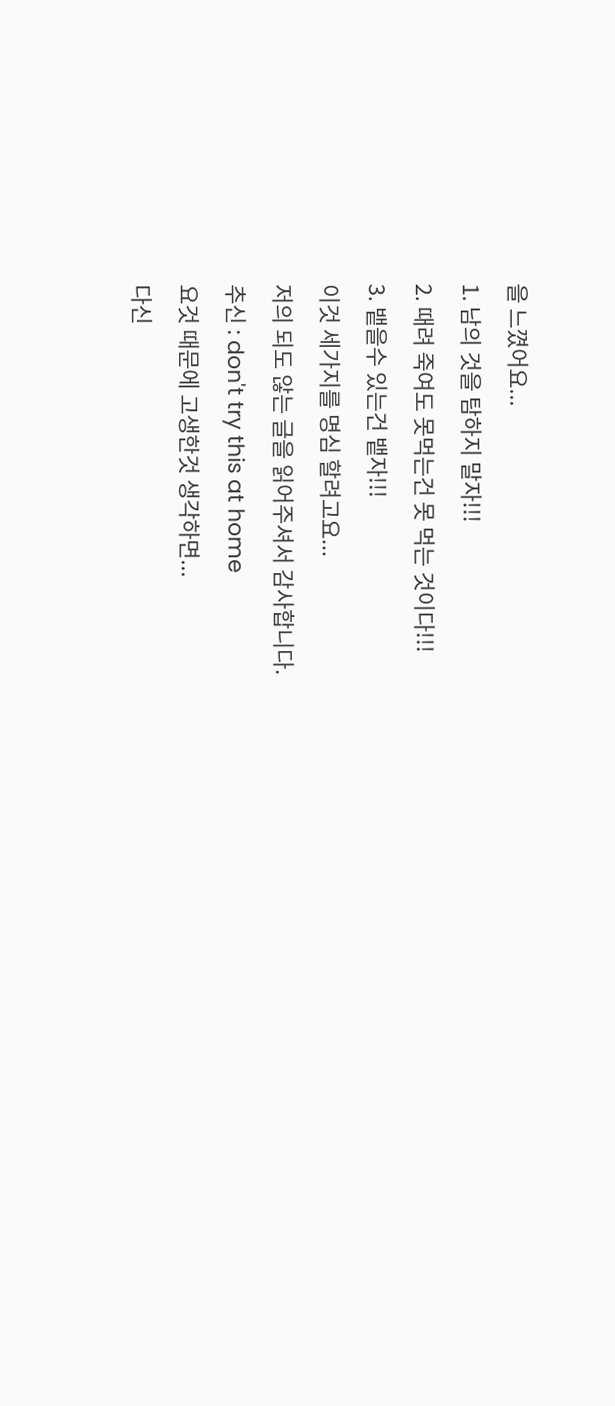을 느꼈어요...
1. 남의 것을 탐하지 말자!!!
2. 때려 죽여도 못먹는건 못 먹는 것이다!!!
3. 뱉을수 있는건 뱉자!!!
이것 세가지를 명심 할려고요...
저의 되도 않는 글을 읽어주셔서 감사합니다.
추신 : don't try this at home
요것 때문에 고생한것 생각하면...
다신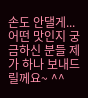손도 안댈게...
어떤 맛인지 궁금하신 분들 제가 하나 보내드릴께요~ ^^